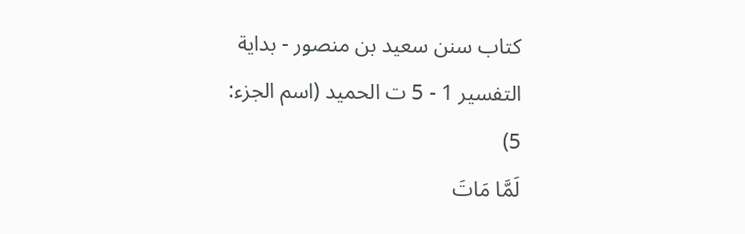كتاب سنن سعيد بن منصور - بداية التفسير 1 - 5 ت الحميد (اسم الجزء: 5)
لَمَّا مَاتَ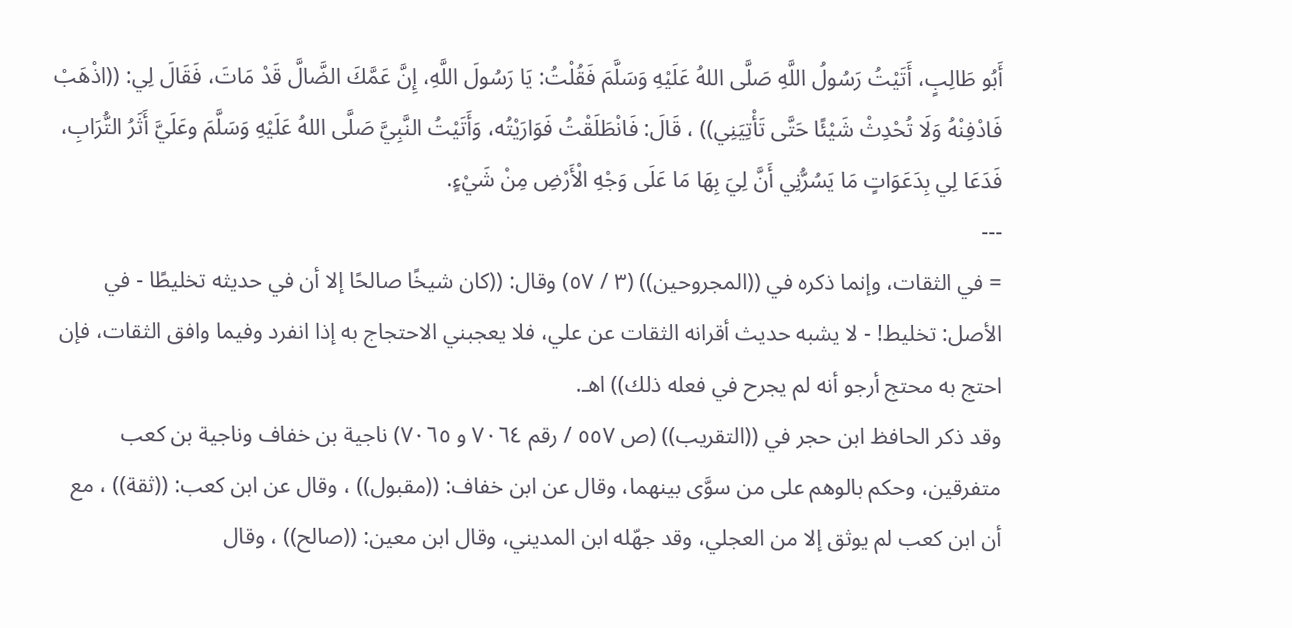أَبُو طَالِبٍ، أَتَيْتُ رَسُولُ اللَّهِ صَلَّى اللهُ عَلَيْهِ وَسَلَّمَ فَقُلْتُ: يَا رَسُولَ اللَّهِ، إِنَّ عَمَّكَ الضَّالَّ قَدْ مَاتَ، فَقَالَ لِي: ((اذْهَبْ فَادْفِنْهُ وَلَا تُحْدِثْ شَيْئًا حَتَّى تَأْتِيَنِي)) ، قَالَ: فَانْطَلَقْتُ فَوَارَيْتُه، وَأَتَيْتُ النَّبِيَّ صَلَّى اللهُ عَلَيْهِ وَسَلَّمَ وعَلَيَّ أَثَرُ التُّرَابِ، فَدَعَا لِي بِدَعَوَاتٍ مَا يَسُرُّنِي أَنَّ لِيَ بِهَا مَا عَلَى وَجْهِ الْأَرْضِ مِنْ شَيْءٍ.
---
= في الثقات، وإنما ذكره في ((المجروحين)) (٣ / ٥٧) وقال: ((كان شيخًا صالحًا إلا أن في حديثه تخليطًا - في الأصل: تخليط! - لا يشبه حديث أقرانه الثقات عن علي، فلا يعجبني الاحتجاج به إذا انفرد وفيما وافق الثقات، فإن احتج به محتج أرجو أنه لم يجرح في فعله ذلك)) اهـ.
وقد ذكر الحافظ ابن حجر في ((التقريب)) (ص ٥٥٧ / رقم ٧٠٦٤ و ٧٠٦٥) ناجية بن خفاف وناجية بن كعب متفرقين، وحكم بالوهم على من سوَّى بينهما، وقال عن ابن خفاف: ((مقبول)) ، وقال عن ابن كعب: ((ثقة)) ، مع أن ابن كعب لم يوثق إلا من العجلي، وقد جهّله ابن المديني، وقال ابن معين: ((صالح)) ، وقال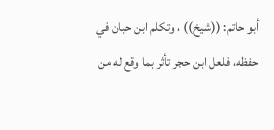أبو حاتم: ((شيخ)) ، وتكلم ابن حبان في حفظه، فلعل ابن حجر تأثر بما وقع له من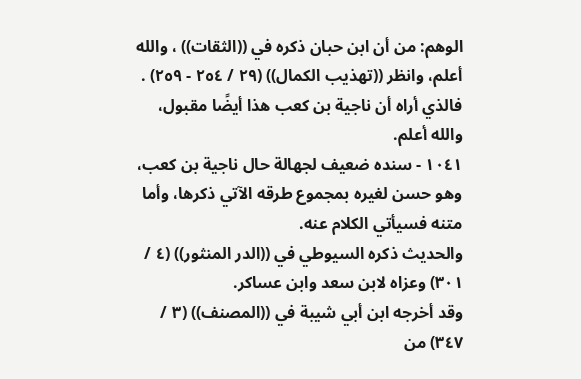الوهم: من أن ابن حبان ذكره في ((الثقات)) ، والله أعلم، وانظر ((تهذيب الكمال)) (٢٩ / ٢٥٤ - ٢٥٩) .
فالذي أراه أن ناجية بن كعب هذا أيضًا مقبول، والله أعلم.
١٠٤١ - سنده ضعيف لجهالة حال ناجية بن كعب، وهو حسن لغيره بمجموع طرقه الآتي ذكرها، وأما متنه فسيأتي الكلام عنه.
والحديث ذكره السيوطي في ((الدر المنثور)) (٤ / ٣٠١) وعزاه لابن سعد وابن عساكر.
وقد أخرجه ابن أبي شيبة في ((المصنف)) (٣ / ٣٤٧) من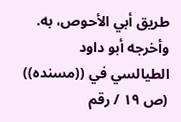طريق أبي الأحوص، به.
وأخرجه أبو داود الطيالسي في ((مسنده)) (ص ١٩ / رقم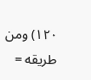١٢٠) ومن طريقه =